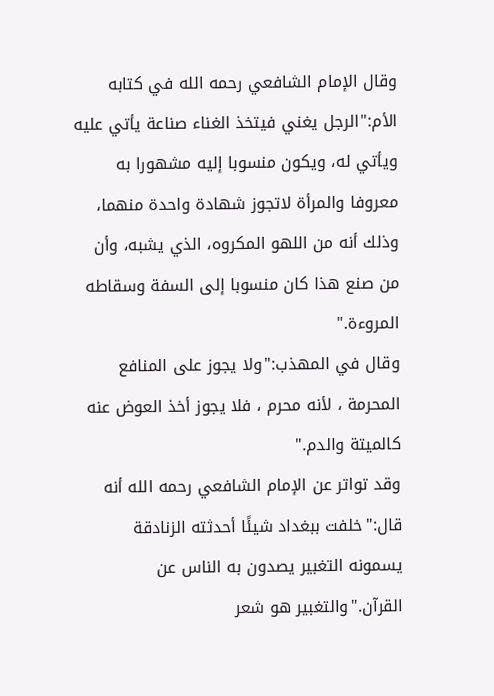وقال الإمام الشافعي رحمه الله في كتابه الأم:"الرجل يغني فيتخذ الغناء صناعة يأتي عليه ويأتي له، ويكون منسوبا إليه مشهورا به معروفا والمرأة لاتجوز شهادة واحدة منهما، وذلك أنه من اللهو المكروه، الذي يشبه، وأن من صنع هذا كان منسوبا إلى السفة وسقاطه المروءة."
وقال في المهذب:"ولا يجوز على المنافع المحرمة ، لأنه محرم ، فلا يجوز أخذ العوض عنه كالميتة والدم."
وقد تواتر عن الإمام الشافعي رحمه الله أنه قال:"خلفت ببغداد شيئًا أحدثته الزنادقة يسمونه التغبير يصدون به الناس عن القرآن."والتغبير هو شعر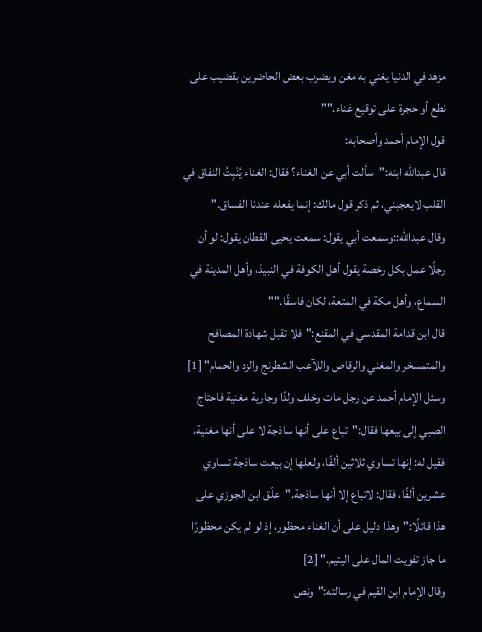مزهد في الدنيا يغني به مغن ويضرب بعض الحاضرين بقضيب على نطع أو حجرة على توقيع غناء.""
قول الإمام أحمد وأصحابه:
قال عبدالله ابنه:"سألت أبي عن الغناء؟ فقال: الغناء يُنْبِتُ النفاق في القلب لايعجبني، ثم ذكر قول مالك: إنما يفعله عندنا الفساق."
وقال عبدالله::وسمعت أبي يقول: سمعت يحيى القطان يقول: لو أن رجلًا عمل بكل رخصة يقول أهل الكوفة في النبيذ، وأهل المدينة في السماع، وأهل مكة في المتعة، لكان فاسقًا.""
قال ابن قدامة المقدسي في المقنع:"فلا تقبل شهادة المصافح والمتمسخر والمغني والرقاص واللآعب الشطرنج والزد والحمام" [1]
وسئل الإمام أحمد عن رجل مات وخلف ولدًا وجارية مغنية فاحتاج الصبي إلى بيعها فقال:"تباع على أنها ساذجة لا على أنها مغنية، فقيل له: إنها تساوي ثلاثين ألفًا، ولعلها إن بيعت ساذجة تساوي عشرين ألفًا، فقال: لاتباع إلا أنها ساذجة."علّق ابن الجوزي على هذا قائلًا:"وهذا دليل على أن الغناء محظور، إذ لو لم يكن محظورًا ما جاز تفويت المال على اليتيم." [2]
وقال الإمام ابن القيم في رسالته:"ونص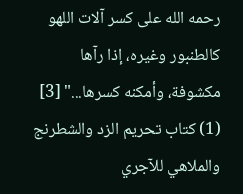رحمه الله على كسر آلات اللهو كالطنبور وغيره، إذا رآها مكشوفة، وأمكنه كسرها..." [3]
(1) كتاب تحريم الزد والشطرنج والملاهي للآجري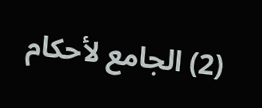(2) الجامع لأحكام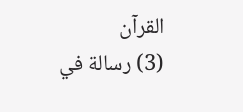القرآن
(3) رسالة في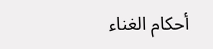أحكام الغناء